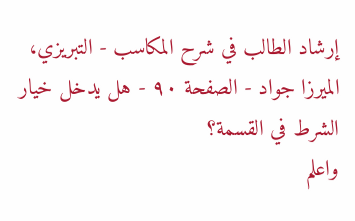إرشاد الطالب في شرح المكاسب - التبريزي، الميرزا جواد - الصفحة ٩٠ - هل يدخل خيار الشرط في القسمة؟
واعلم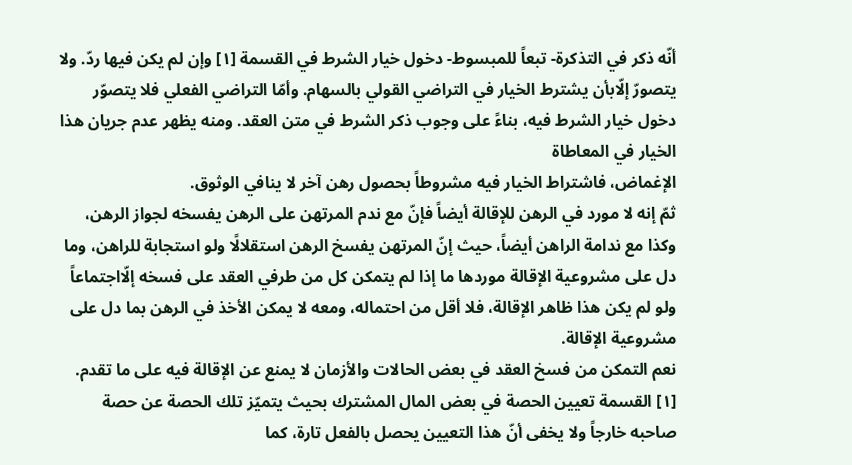أنّه ذكر في التذكرة- تبعاً للمبسوط- دخول خيار الشرط في القسمة [١] وإن لم يكن فيها ردّ. ولا يتصورّ إلّابأن يشترط الخيار في التراضي القولي بالسهام. وأمّا التراضي الفعلي فلا يتصوّر دخول خيار الشرط فيه، بناءً على وجوب ذكر الشرط في متن العقد. ومنه يظهر عدم جريان هذا الخيار في المعاطاة
الإغماض، فاشتراط الخيار فيه مشروطاً بحصول رهن آخر لا ينافي الوثوق.
ثمّ إنه لا مورد في الرهن للإقالة أيضاً فإنّ مع ندم المرتهن على الرهن يفسخه لجواز الرهن، وكذا مع ندامة الراهن أيضاً، حيث إنّ المرتهن يفسخ الرهن استقلالًا ولو استجابة للراهن، وما دل على مشروعية الإقالة موردها ما إذا لم يتمكن كل من طرفي العقد على فسخه إلّااجتماعاً ولو لم يكن هذا ظاهر الإقالة، فلا أقل من احتماله، ومعه لا يمكن الأخذ في الرهن بما دل على مشروعية الإقالة.
نعم التمكن من فسخ العقد في بعض الحالات والأزمان لا يمنع عن الإقالة فيه على ما تقدم.
[١] القسمة تعيين الحصة في بعض المال المشترك بحيث يتميّز تلك الحصة عن حصة صاحبه خارجاً ولا يخفى أنّ هذا التعيين يحصل بالفعل تارة، كما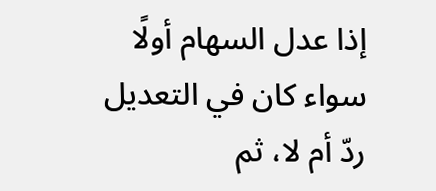إذا عدل السهام أولًا سواء كان في التعديل ردّ أم لا، ثم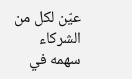عيّن لكل من الشركاء سهمه في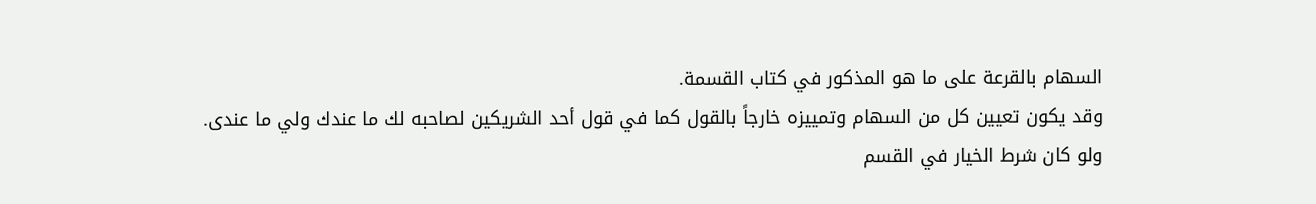السهام بالقرعة على ما هو المذكور في كتاب القسمة.
وقد يكون تعيين كل من السهام وتمييزه خارجاً بالقول كما في قول أحد الشريكين لصاحبه لك ما عندك ولي ما عندى.
ولو كان شرط الخيار في القسم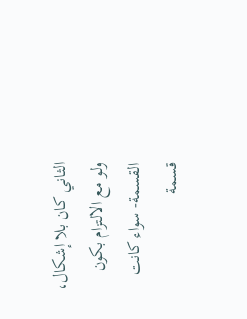الثاني كان بلا إشكال، ولو مع الالتزام بكون القسمة- سواء كانت قسمة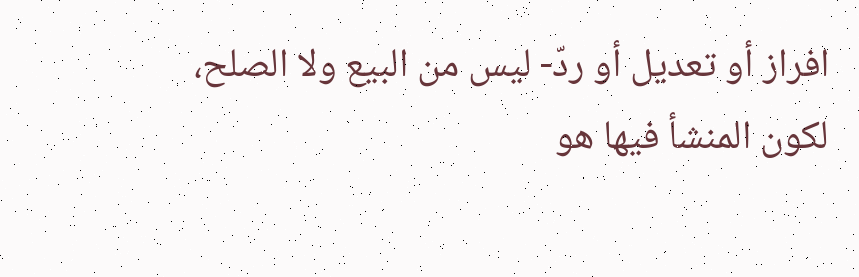افراز أو تعديل أو ردّ- ليس من البيع ولا الصلح، لكون المنشأ فيها هو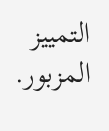التمييز المزبور.